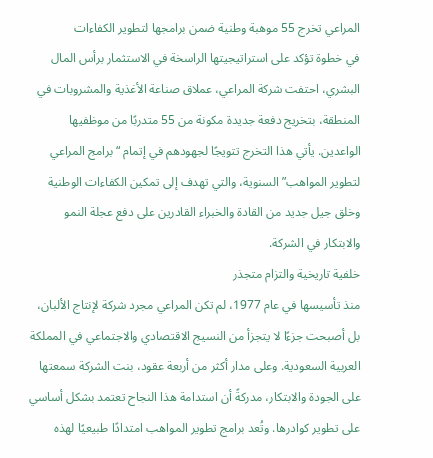المراعي تخرج 55 موهبة وطنية ضمن برامجها لتطوير الكفاءات
في خطوة تؤكد على استراتيجيتها الراسخة في الاستثمار برأس المال البشري، احتفت شركة المراعي، عملاق صناعة الأغذية والمشروبات في المنطقة، بتخريج دفعة جديدة مكونة من 55 متدربًا من موظفيها الواعدين. يأتي هذا التخرج تتويجًا لجهودهم في إتمام “برامج المراعي لتطوير المواهب” السنوية، والتي تهدف إلى تمكين الكفاءات الوطنية وخلق جيل جديد من القادة والخبراء القادرين على دفع عجلة النمو والابتكار في الشركة.
خلفية تاريخية والتزام متجذر
منذ تأسيسها في عام 1977، لم تكن المراعي مجرد شركة لإنتاج الألبان، بل أصبحت جزءًا لا يتجزأ من النسيج الاقتصادي والاجتماعي في المملكة العربية السعودية. وعلى مدار أكثر من أربعة عقود، بنت الشركة سمعتها على الجودة والابتكار، مدركةً أن استدامة هذا النجاح تعتمد بشكل أساسي على تطوير كوادرها. وتُعد برامج تطوير المواهب امتدادًا طبيعيًا لهذه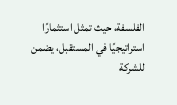الفلسفة، حيث تمثل استثمارًا استراتيجيًا في المستقبل، يضمن للشركة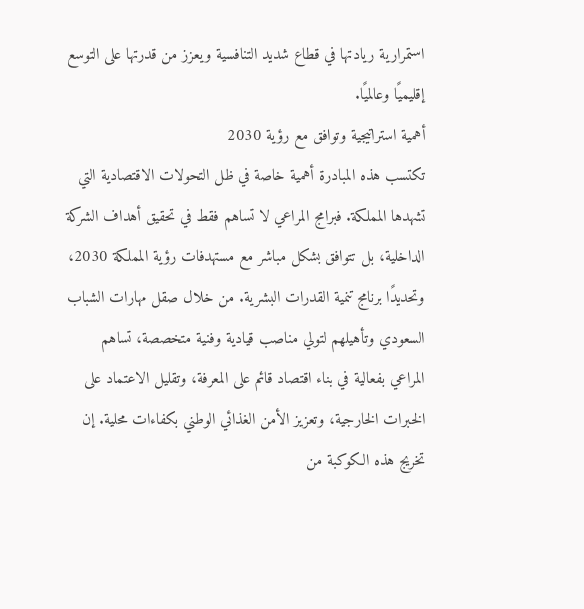استمرارية ريادتها في قطاع شديد التنافسية ويعزز من قدرتها على التوسع إقليميًا وعالميًا.
أهمية استراتيجية وتوافق مع رؤية 2030
تكتسب هذه المبادرة أهمية خاصة في ظل التحولات الاقتصادية التي تشهدها المملكة. فبرامج المراعي لا تساهم فقط في تحقيق أهداف الشركة الداخلية، بل تتوافق بشكل مباشر مع مستهدفات رؤية المملكة 2030، وتحديدًا برنامج تنمية القدرات البشرية. من خلال صقل مهارات الشباب السعودي وتأهيلهم لتولي مناصب قيادية وفنية متخصصة، تساهم المراعي بفعالية في بناء اقتصاد قائم على المعرفة، وتقليل الاعتماد على الخبرات الخارجية، وتعزيز الأمن الغذائي الوطني بكفاءات محلية. إن تخريج هذه الكوكبة من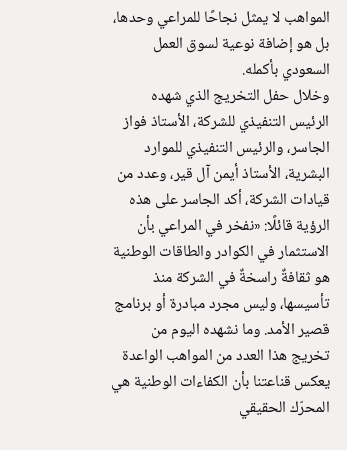المواهب لا يمثل نجاحًا للمراعي وحدها، بل هو إضافة نوعية لسوق العمل السعودي بأكمله.
وخلال حفل التخريج الذي شهده الرئيس التنفيذي للشركة، الأستاذ فواز الجاسر، والرئيس التنفيذي للموارد البشرية، الأستاذ أيمن آل قير، وعدد من قيادات الشركة، أكد الجاسر على هذه الرؤية قائلًا: «نفخر في المراعي بأن الاستثمار في الكوادر والطاقات الوطنية هو ثقافةٌ راسخةٌ في الشركة منذ تأسيسها، وليس مجرد مبادرة أو برنامج قصير الأمد. وما نشهده اليوم من تخريج هذا العدد من المواهب الواعدة يعكس قناعتنا بأن الكفاءات الوطنية هي المحرّك الحقيقي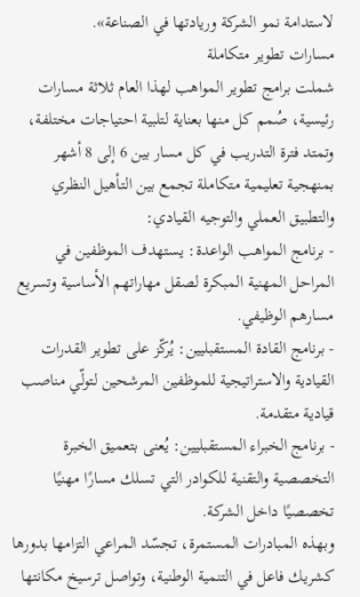لاستدامة نمو الشركة وريادتها في الصناعة».
مسارات تطوير متكاملة
شملت برامج تطوير المواهب لهذا العام ثلاثة مسارات رئيسية، صُمم كل منها بعناية لتلبية احتياجات مختلفة، وتمتد فترة التدريب في كل مسار بين 6 إلى 8 أشهر بمنهجية تعليمية متكاملة تجمع بين التأهيل النظري والتطبيق العملي والتوجيه القيادي:
- برنامج المواهب الواعدة: يستهدف الموظفين في المراحل المهنية المبكرة لصقل مهاراتهم الأساسية وتسريع مسارهم الوظيفي.
- برنامج القادة المستقبليين: يُركّز على تطوير القدرات القيادية والاستراتيجية للموظفين المرشحين لتولّي مناصب قيادية متقدمة.
- برنامج الخبراء المستقبليين: يُعنى بتعميق الخبرة التخصصية والتقنية للكوادر التي تسلك مسارًا مهنيًا تخصصيًا داخل الشركة.
وبهذه المبادرات المستمرة، تجسّد المراعي التزامها بدورها كشريك فاعل في التنمية الوطنية، وتواصل ترسيخ مكانتها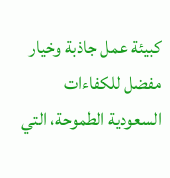كبيئة عمل جاذبة وخيار مفضل للكفاءات السعودية الطموحة، التي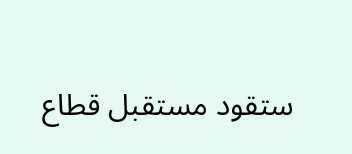ستقود مستقبل قطاع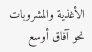الأغذية والمشروبات نحو آفاق أوسع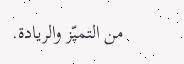من التميّز والريادة.